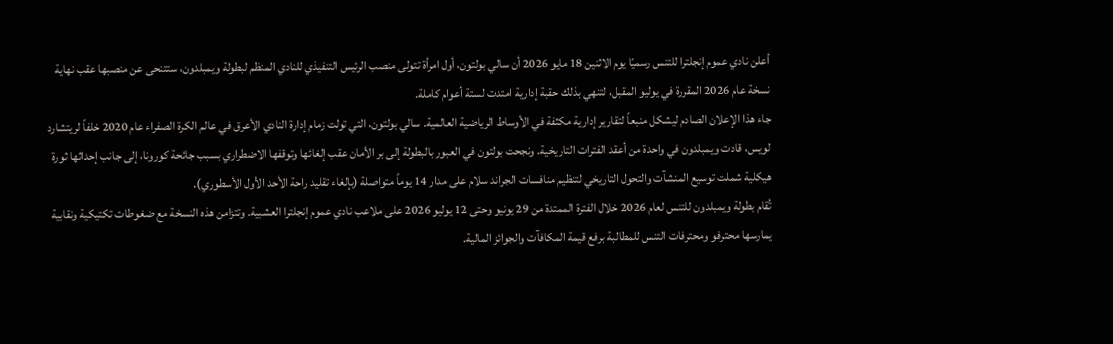أعلن نادي عموم إنجلترا للتنس رسميًا يوم الاثنين 18 مايو 2026 أن سالي بولتون، أول امرأة تتولى منصب الرئيس التنفيذي للنادي المنظم لبطولة ويمبلدون، ستتنحى عن منصبها عقب نهاية نسخة عام 2026 المقررة في يوليو المقبل، لتنهي بذلك حقبة إدارية امتدت لستة أعوام كاملة.
جاء هذا الإعلان الصادم ليشكل منبعاً لتقارير إدارية مكثفة في الأوساط الرياضية العالمية. سالي بولتون، التي تولت زمام إدارة النادي الأعرق في عالم الكرة الصفراء عام 2020 خلفاً لريتشارد لويس، قادت ويمبلدون في واحدة من أعقد الفترات التاريخية. ونجحت بولتون في العبور بالبطولة إلى بر الأمان عقب إلغائها وتوقفها الاضطراري بسبب جائحة كورونا، إلى جانب إحداثها ثورة هيكلية شملت توسيع المنشآت والتحول التاريخي لتنظيم منافسات الجراند سلام على مدار 14 يوماً متواصلة (بإلغاء تقليد راحة الأحد الأول الأسطوري).
تُقام بطولة ويمبلدون للتنس لعام 2026 خلال الفترة الممتدة من 29 يونيو وحتى 12 يوليو 2026 على ملاعب نادي عموم إنجلترا العشبية. وتتزامن هذه النسخة مع ضغوطات تكتيكية ونقابية يمارسها محترفو ومحترفات التنس للمطالبة برفع قيمة المكافآت والجوائز المالية.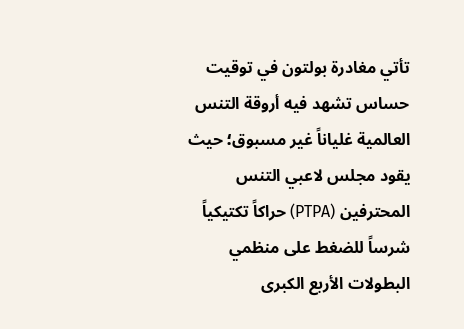تأتي مغادرة بولتون في توقيت حساس تشهد فيه أروقة التنس العالمية غلياناً غير مسبوق؛ حيث يقود مجلس لاعبي التنس المحترفين (PTPA) حراكاً تكتيكياً شرساً للضغط على منظمي البطولات الأربع الكبرى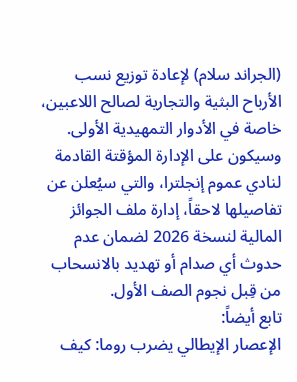(الجراند سلام) لإعادة توزيع نسب الأرباح البثية والتجارية لصالح اللاعبين، خاصة في الأدوار التمهيدية الأولى. وسيكون على الإدارة المؤقتة القادمة لنادي عموم إنجلترا، والتي سيُعلن عن تفاصيلها لاحقاً، إدارة ملف الجوائز المالية لنسخة 2026 لضمان عدم حدوث أي صدام أو تهديد بالانسحاب من قِبل نجوم الصف الأول.
تابع أيضاً:
الإعصار الإيطالي يضرب روما: كيف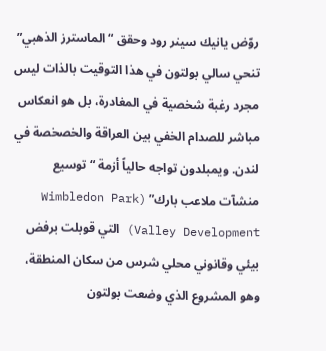روّض يانيك سينر رود وحقق “الماسترز الذهبي”
تنحي سالي بولتون في هذا التوقيت بالذات ليس مجرد رغبة شخصية في المغادرة، بل هو انعكاس مباشر للصدام الخفي بين العراقة والخصخصة في لندن. ويمبلدون تواجه حالياً أزمة “توسيع منشآت ملاعب بارك” (Wimbledon Park Valley Development) التي قوبلت برفض بيئي وقانوني محلي شرس من سكان المنطقة، وهو المشروع الذي وضعت بولتون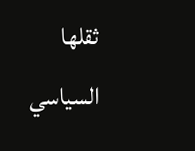ثقلها السياسي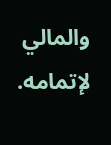والمالي لإتمامه.